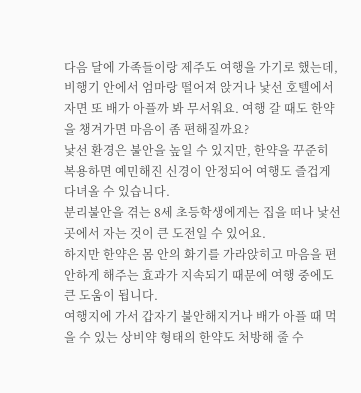다음 달에 가족들이랑 제주도 여행을 가기로 했는데, 비행기 안에서 엄마랑 떨어져 앉거나 낯선 호텔에서 자면 또 배가 아플까 봐 무서워요. 여행 갈 때도 한약을 챙겨가면 마음이 좀 편해질까요?
낯선 환경은 불안을 높일 수 있지만, 한약을 꾸준히 복용하면 예민해진 신경이 안정되어 여행도 즐겁게 다녀올 수 있습니다.
분리불안을 겪는 8세 초등학생에게는 집을 떠나 낯선 곳에서 자는 것이 큰 도전일 수 있어요.
하지만 한약은 몸 안의 화기를 가라앉히고 마음을 편안하게 해주는 효과가 지속되기 때문에 여행 중에도 큰 도움이 됩니다.
여행지에 가서 갑자기 불안해지거나 배가 아플 때 먹을 수 있는 상비약 형태의 한약도 처방해 줄 수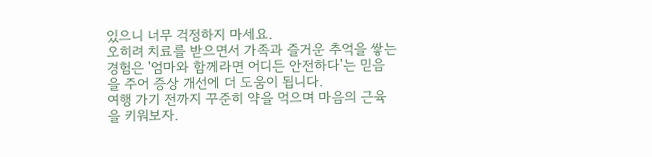있으니 너무 걱정하지 마세요.
오히려 치료를 받으면서 가족과 즐거운 추억을 쌓는 경험은 '엄마와 함께라면 어디든 안전하다'는 믿음을 주어 증상 개선에 더 도움이 됩니다.
여행 가기 전까지 꾸준히 약을 먹으며 마음의 근육을 키워보자.